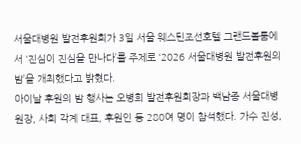서울대병원 발전후원회가 3일 서울 웨스틴조선호텔 그랜드볼룸에서 ‘진심이 진심을 만나다’를 주제로 ‘2026 서울대병원 발전후원의 밤’을 개최했다고 밝혔다.
아이날 후원의 밤 행사는 오병희 발전후원회장과 백남종 서울대병원장, 사회 각계 대표, 후원인 등 280여 명이 참석했다. 가수 진성,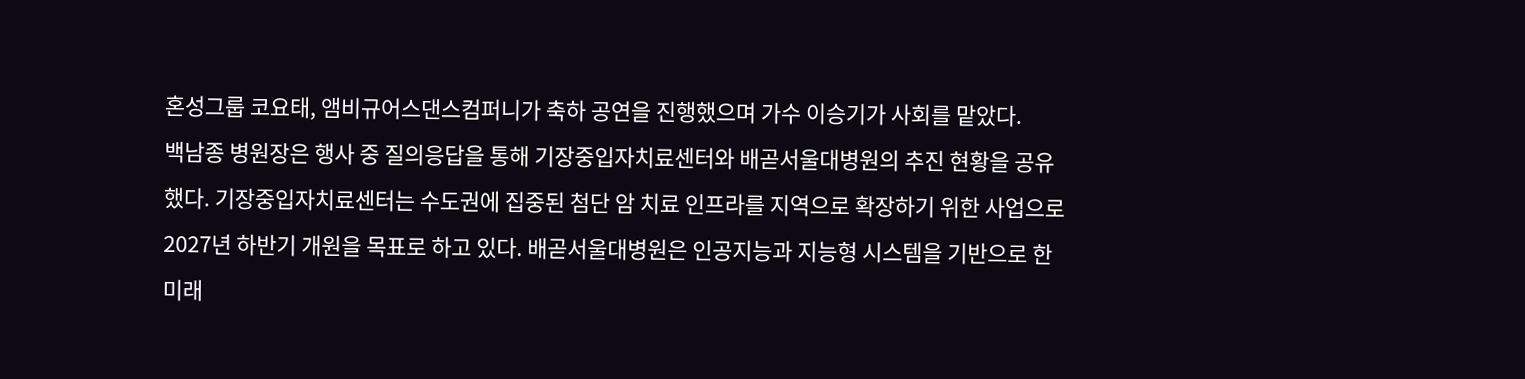혼성그룹 코요태, 앰비규어스댄스컴퍼니가 축하 공연을 진행했으며 가수 이승기가 사회를 맡았다.
백남종 병원장은 행사 중 질의응답을 통해 기장중입자치료센터와 배곧서울대병원의 추진 현황을 공유했다. 기장중입자치료센터는 수도권에 집중된 첨단 암 치료 인프라를 지역으로 확장하기 위한 사업으로 2027년 하반기 개원을 목표로 하고 있다. 배곧서울대병원은 인공지능과 지능형 시스템을 기반으로 한 미래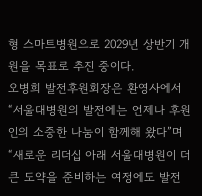형 스마트병원으로 2029년 상반기 개원을 목표로 추진 중이다.
오병희 발전후원회장은 환영사에서 “서울대병원의 발전에는 언제나 후원인의 소중한 나눔이 함께해 왔다”며 “새로운 리더십 아래 서울대병원이 더 큰 도약을 준비하는 여정에도 발전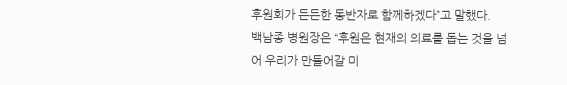후원회가 든든한 동반자로 함께하겠다”고 말했다.
백남종 병원장은 “후원은 현재의 의료를 돕는 것을 넘어 우리가 만들어갈 미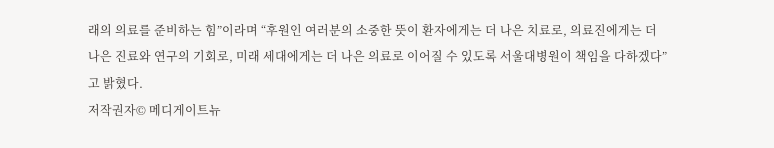래의 의료를 준비하는 힘”이라며 “후원인 여러분의 소중한 뜻이 환자에게는 더 나은 치료로, 의료진에게는 더 나은 진료와 연구의 기회로, 미래 세대에게는 더 나은 의료로 이어질 수 있도록 서울대병원이 책임을 다하겠다”고 밝혔다.
저작권자© 메디게이트뉴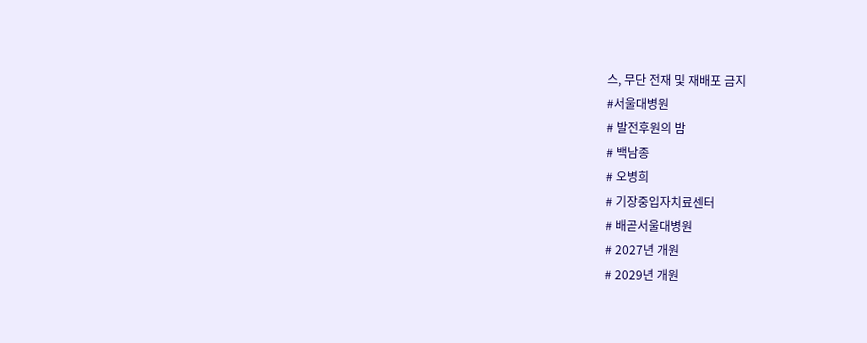스, 무단 전재 및 재배포 금지
#서울대병원
# 발전후원의 밤
# 백남종
# 오병희
# 기장중입자치료센터
# 배곧서울대병원
# 2027년 개원
# 2029년 개원